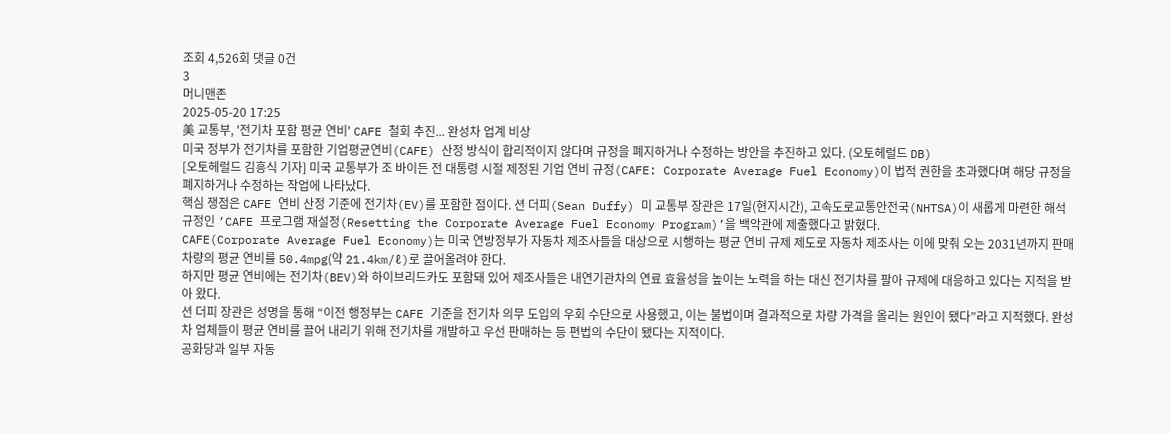조회 4,526회 댓글 0건
3
머니맨존
2025-05-20 17:25
美 교통부, '전기차 포함 평균 연비' CAFE 철회 추진... 완성차 업계 비상
미국 정부가 전기차를 포함한 기업평균연비(CAFE) 산정 방식이 합리적이지 않다며 규정을 폐지하거나 수정하는 방안을 추진하고 있다. (오토헤럴드 DB)
[오토헤럴드 김흥식 기자] 미국 교통부가 조 바이든 전 대통령 시절 제정된 기업 연비 규정(CAFE: Corporate Average Fuel Economy)이 법적 권한을 초과했다며 해당 규정을 폐지하거나 수정하는 작업에 나타났다.
핵심 쟁점은 CAFE 연비 산정 기준에 전기차(EV)를 포함한 점이다. 션 더피(Sean Duffy) 미 교통부 장관은 17일(현지시간), 고속도로교통안전국(NHTSA)이 새롭게 마련한 해석 규정인 ‘CAFE 프로그램 재설정(Resetting the Corporate Average Fuel Economy Program)’을 백악관에 제출했다고 밝혔다.
CAFE(Corporate Average Fuel Economy)는 미국 연방정부가 자동차 제조사들을 대상으로 시행하는 평균 연비 규제 제도로 자동차 제조사는 이에 맞춰 오는 2031년까지 판매 차량의 평균 연비를 50.4mpg(약 21.4km/ℓ)로 끌어올려야 한다.
하지만 평균 연비에는 전기차(BEV)와 하이브리드카도 포함돼 있어 제조사들은 내연기관차의 연료 효율성을 높이는 노력을 하는 대신 전기차를 팔아 규제에 대응하고 있다는 지적을 받아 왔다.
션 더피 장관은 성명을 통해 “이전 행정부는 CAFE 기준을 전기차 의무 도입의 우회 수단으로 사용했고, 이는 불법이며 결과적으로 차량 가격을 올리는 원인이 됐다”라고 지적했다. 완성차 업체들이 평균 연비를 끌어 내리기 위해 전기차를 개발하고 우선 판매하는 등 편법의 수단이 됐다는 지적이다.
공화당과 일부 자동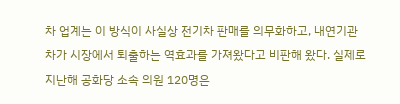차 업계는 이 방식이 사실상 전기차 판매를 의무화하고, 내연기관차가 시장에서 퇴출하는 역효과를 가져왔다고 비판해 왔다. 실제로 지난해 공화당 소속 의원 120명은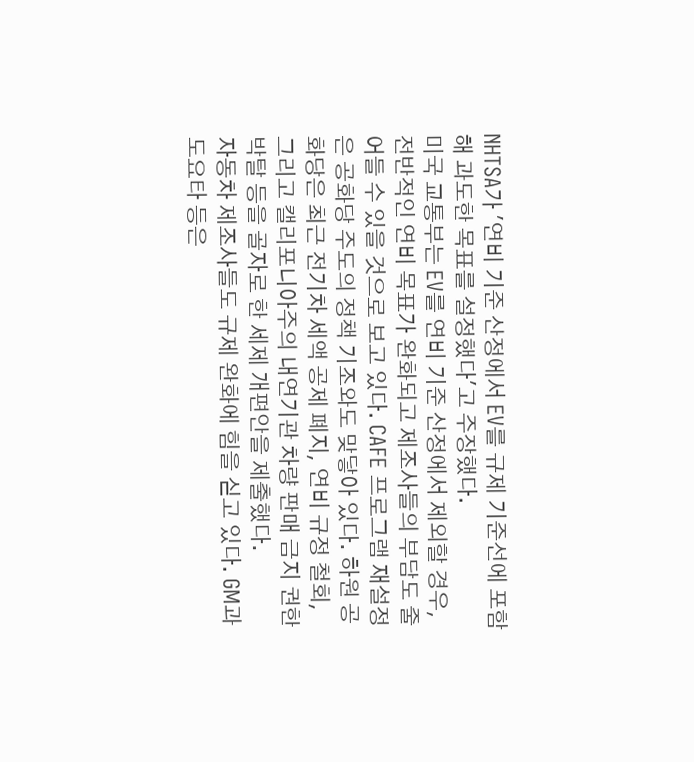NHTSA가 '연비 기준 산정에서 EV를 규제 기준선에 포함해 과도한 목표를 설정했다'고 주장했다.
미국 교통부는 EV를 연비 기준 산정에서 제외할 경우, 전반적인 연비 목표가 완화되고 제조사들의 부담도 줄어들 수 있을 것으로 보고 있다. CAFE 프로그램 재설정은 공화당 주도의 정책 기조와도 맞닿아 있다. 하원 공화당은 최근 전기차 세액 공제 폐지, 연비 규정 철회, 그리고 캘리포니아주의 내연기관 차량 판매 금지 권한 박탈 등을 골자로 한 세제 개편안을 제출했다.
자동차 제조사들도 규제 완화에 힘을 싣고 있다. GM과 도요타 등은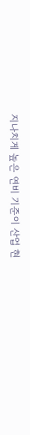지나치게 높은 연비 기준이 산업 현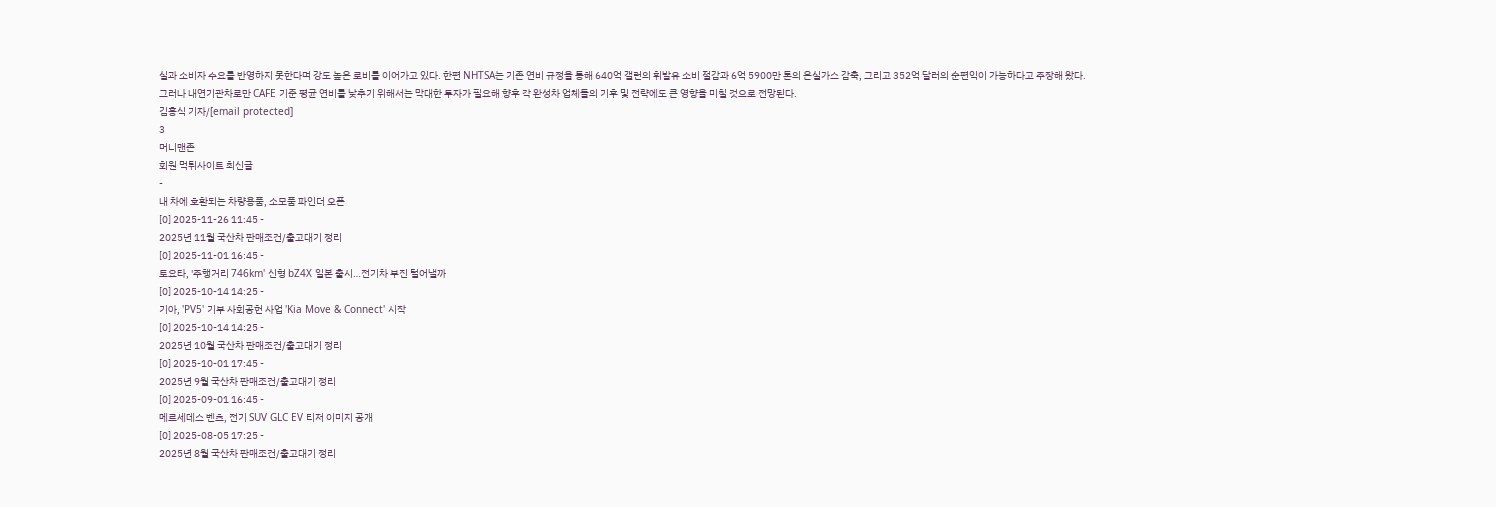실과 소비자 수요를 반영하지 못한다며 강도 높은 로비를 이어가고 있다. 한편 NHTSA는 기존 연비 규정을 통해 640억 갤런의 휘발유 소비 절감과 6억 5900만 톤의 온실가스 감축, 그리고 352억 달러의 순편익이 가능하다고 주장해 왔다.
그러나 내연기관차로만 CAFE 기준 평균 연비를 낮추기 위해서는 막대한 투자가 필요해 향후 각 완성차 업체들의 기후 및 전략에도 큰 영향을 미칠 것으로 전망된다.
김흥식 기자/[email protected]
3
머니맨존
회원 먹튀사이트 최신글
-
내 차에 호환되는 차량용품, 소모품 파인더 오픈
[0] 2025-11-26 11:45 -
2025년 11월 국산차 판매조건/출고대기 정리
[0] 2025-11-01 16:45 -
토요타, '주행거리 746km' 신형 bZ4X 일본 출시…전기차 부진 털어낼까
[0] 2025-10-14 14:25 -
기아, 'PV5' 기부 사회공헌 사업 'Kia Move & Connect' 시작
[0] 2025-10-14 14:25 -
2025년 10월 국산차 판매조건/출고대기 정리
[0] 2025-10-01 17:45 -
2025년 9월 국산차 판매조건/출고대기 정리
[0] 2025-09-01 16:45 -
메르세데스 벤츠, 전기 SUV GLC EV 티저 이미지 공개
[0] 2025-08-05 17:25 -
2025년 8월 국산차 판매조건/출고대기 정리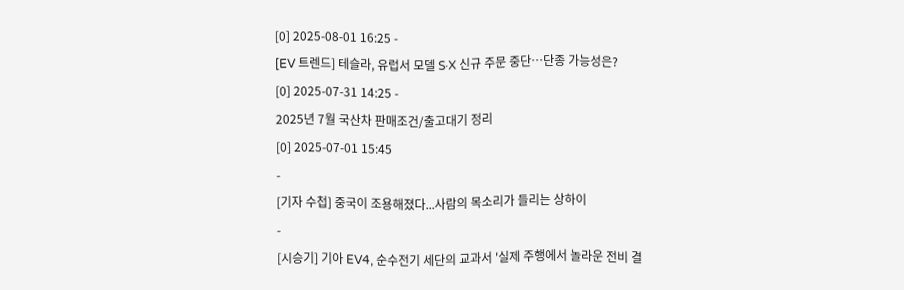[0] 2025-08-01 16:25 -
[EV 트렌드] 테슬라, 유럽서 모델 S·X 신규 주문 중단…단종 가능성은?
[0] 2025-07-31 14:25 -
2025년 7월 국산차 판매조건/출고대기 정리
[0] 2025-07-01 15:45
-
[기자 수첩] 중국이 조용해졌다...사람의 목소리가 들리는 상하이
-
[시승기] 기아 EV4, 순수전기 세단의 교과서 '실제 주행에서 놀라운 전비 결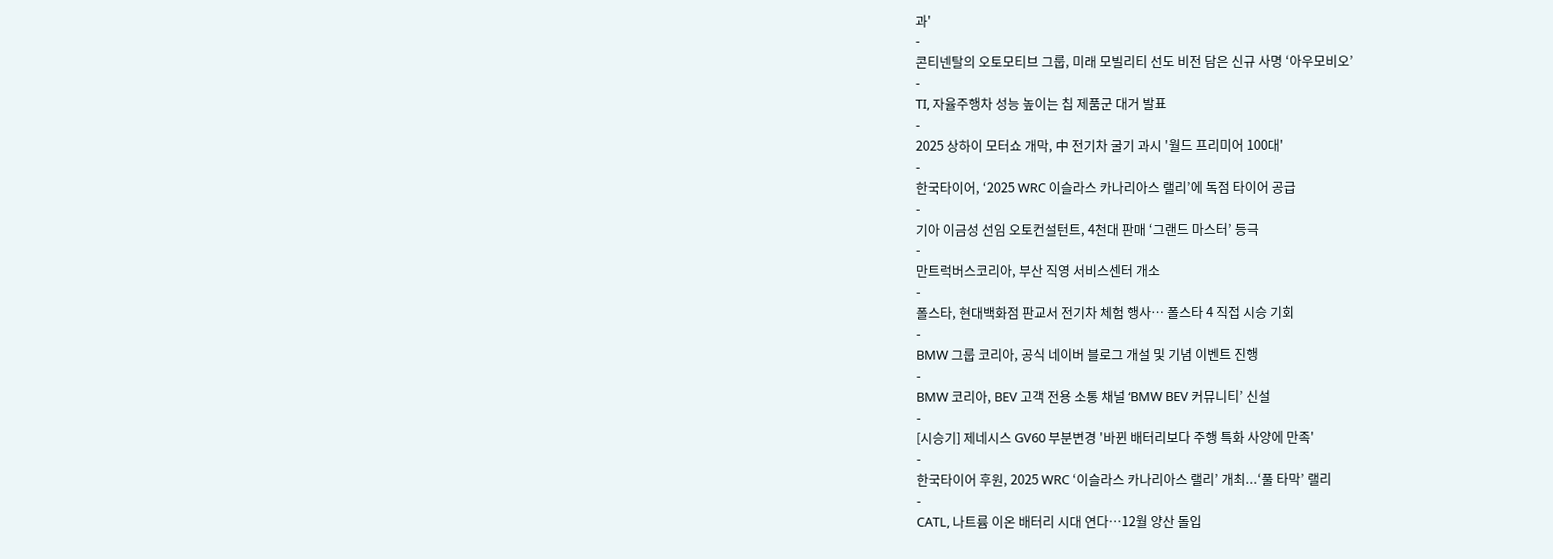과'
-
콘티넨탈의 오토모티브 그룹, 미래 모빌리티 선도 비전 담은 신규 사명 ‘아우모비오’
-
TI, 자율주행차 성능 높이는 칩 제품군 대거 발표
-
2025 상하이 모터쇼 개막, 中 전기차 굴기 과시 '월드 프리미어 100대'
-
한국타이어, ‘2025 WRC 이슬라스 카나리아스 랠리’에 독점 타이어 공급
-
기아 이금성 선임 오토컨설턴트, 4천대 판매 ‘그랜드 마스터’ 등극
-
만트럭버스코리아, 부산 직영 서비스센터 개소
-
폴스타, 현대백화점 판교서 전기차 체험 행사… 폴스타 4 직접 시승 기회
-
BMW 그룹 코리아, 공식 네이버 블로그 개설 및 기념 이벤트 진행
-
BMW 코리아, BEV 고객 전용 소통 채널 ‘BMW BEV 커뮤니티’ 신설
-
[시승기] 제네시스 GV60 부분변경 '바뀐 배터리보다 주행 특화 사양에 만족'
-
한국타이어 후원, 2025 WRC ‘이슬라스 카나리아스 랠리’ 개최...‘풀 타막’ 랠리
-
CATL, 나트륨 이온 배터리 시대 연다…12월 양산 돌입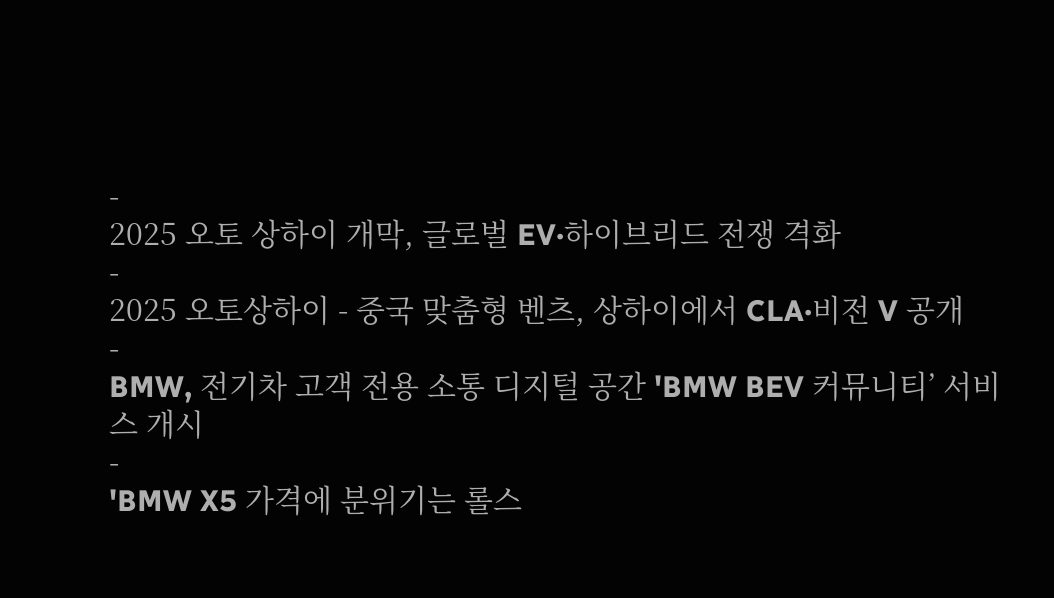-
2025 오토 상하이 개막, 글로벌 EV·하이브리드 전쟁 격화
-
2025 오토상하이 - 중국 맞춤형 벤츠, 상하이에서 CLA·비전 V 공개
-
BMW, 전기차 고객 전용 소통 디지털 공간 'BMW BEV 커뮤니티’ 서비스 개시
-
'BMW X5 가격에 분위기는 롤스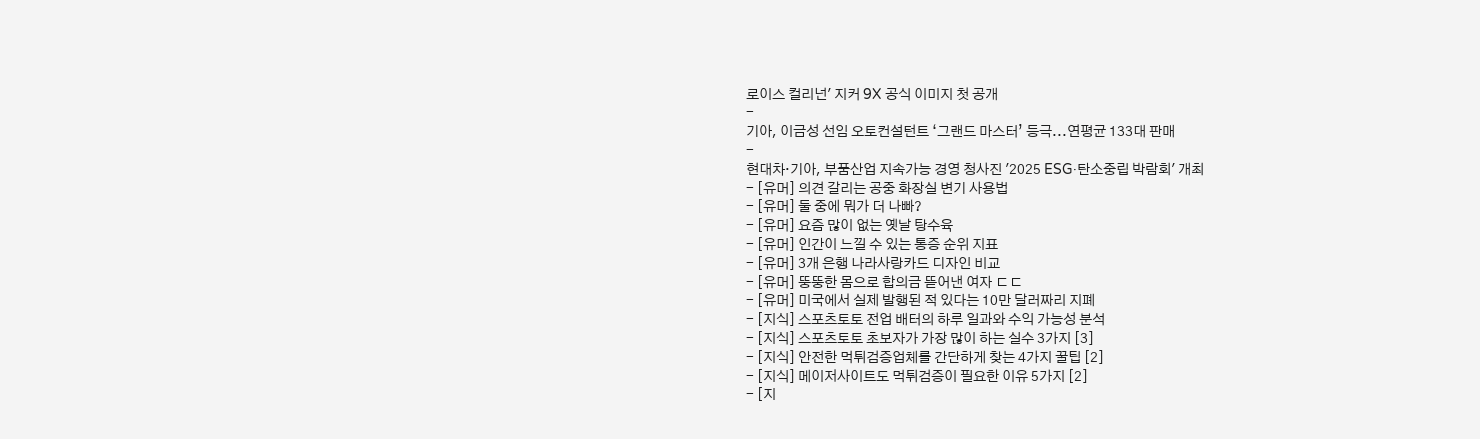로이스 컬리넌' 지커 9X 공식 이미지 첫 공개
-
기아, 이금성 선임 오토컨설턴트 ‘그랜드 마스터’ 등극...연평균 133대 판매
-
현대차·기아, 부품산업 지속가능 경영 청사진 '2025 ESG·탄소중립 박람회' 개최
- [유머] 의견 갈리는 공중 화장실 변기 사용법
- [유머] 둘 중에 뭐가 더 나빠?
- [유머] 요즘 많이 없는 옛날 탕수육
- [유머] 인간이 느낄 수 있는 통증 순위 지표
- [유머] 3개 은행 나라사랑카드 디자인 비교
- [유머] 뚱뚱한 몸으로 합의금 뜯어낸 여자 ㄷㄷ
- [유머] 미국에서 실제 발행된 적 있다는 10만 달러짜리 지폐
- [지식] 스포츠토토 전업 배터의 하루 일과와 수익 가능성 분석
- [지식] 스포츠토토 초보자가 가장 많이 하는 실수 3가지 [3]
- [지식] 안전한 먹튀검증업체를 간단하게 찾는 4가지 꿀팁 [2]
- [지식] 메이저사이트도 먹튀검증이 필요한 이유 5가지 [2]
- [지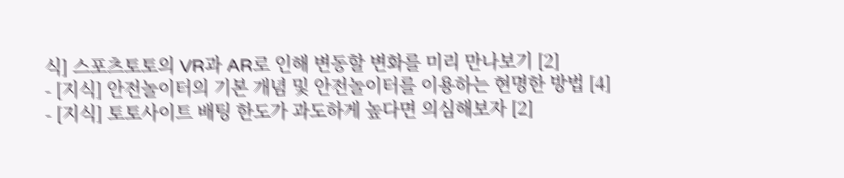식] 스포츠토토의 VR과 AR로 인해 변동할 변화를 미리 만나보기 [2]
- [지식] 안전놀이터의 기본 개념 및 안전놀이터를 이용하는 현명한 방법 [4]
- [지식] 토토사이트 배팅 한도가 과도하게 높다면 의심해보자 [2]